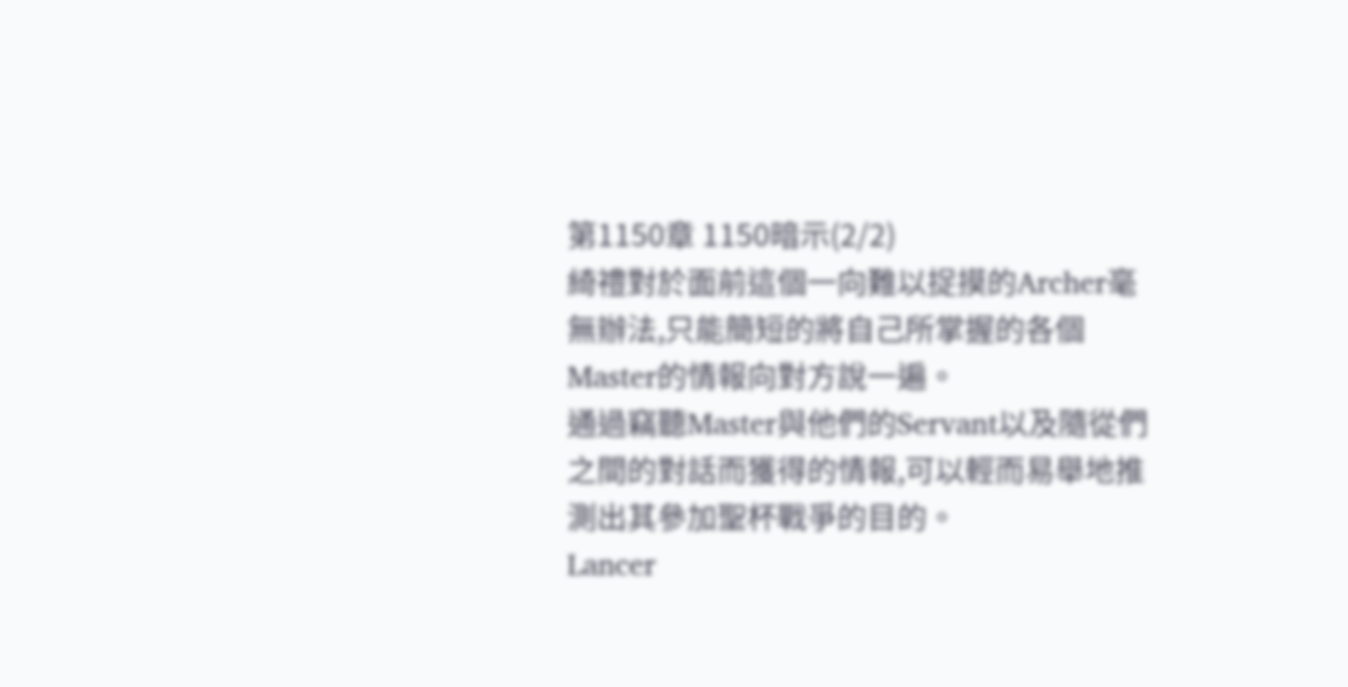第1150章 1150暗示(2/2)
綺禮對於面前這個一向難以捉摸的Archer毫無辦法,只能簡短的將自己所掌握的各個Master的情報向對方說一遍。
通過竊聽Master與他們的Servant以及隨從們之間的對話而獲得的情報,可以輕而易舉地推測出其參加聖杯戰爭的目的。
Lancer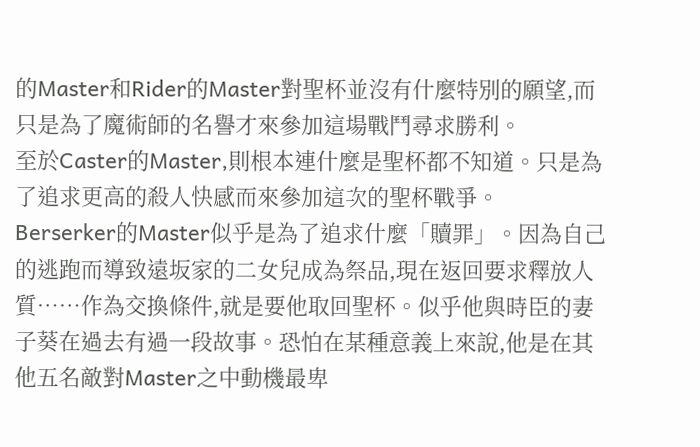的Master和Rider的Master對聖杯並沒有什麼特別的願望,而只是為了魔術師的名譽才來參加這場戰鬥尋求勝利。
至於Caster的Master,則根本連什麼是聖杯都不知道。只是為了追求更高的殺人快感而來參加這次的聖杯戰爭。
Berserker的Master似乎是為了追求什麼「贖罪」。因為自己的逃跑而導致遠坂家的二女兒成為祭品,現在返回要求釋放人質……作為交換條件,就是要他取回聖杯。似乎他與時臣的妻子葵在過去有過一段故事。恐怕在某種意義上來說,他是在其他五名敵對Master之中動機最卑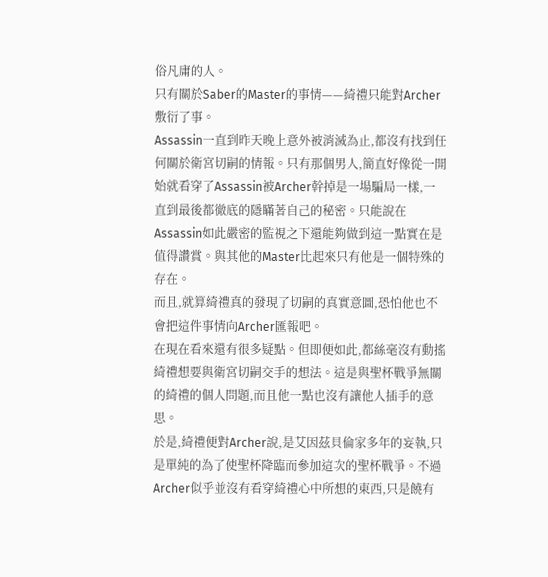俗凡庸的人。
只有關於Saber的Master的事情——綺禮只能對Archer敷衍了事。
Assassin一直到昨天晚上意外被消滅為止,都沒有找到任何關於衛宮切嗣的情報。只有那個男人,簡直好像從一開始就看穿了Assassin被Archer幹掉是一場騙局一樣,一直到最後都徹底的隱瞞著自己的秘密。只能說在Assassin如此嚴密的監視之下還能夠做到這一點實在是值得讚賞。與其他的Master比起來只有他是一個特殊的存在。
而且,就算綺禮真的發現了切嗣的真實意圖,恐怕他也不會把這件事情向Archer匯報吧。
在現在看來還有很多疑點。但即便如此,都絲毫沒有動搖綺禮想要與衛宮切嗣交手的想法。這是與聖杯戰爭無關的綺禮的個人問題,而且他一點也沒有讓他人插手的意思。
於是,綺禮便對Archer說,是艾因茲貝倫家多年的妄執,只是單純的為了使聖杯降臨而參加這次的聖杯戰爭。不過Archer似乎並沒有看穿綺禮心中所想的東西,只是饒有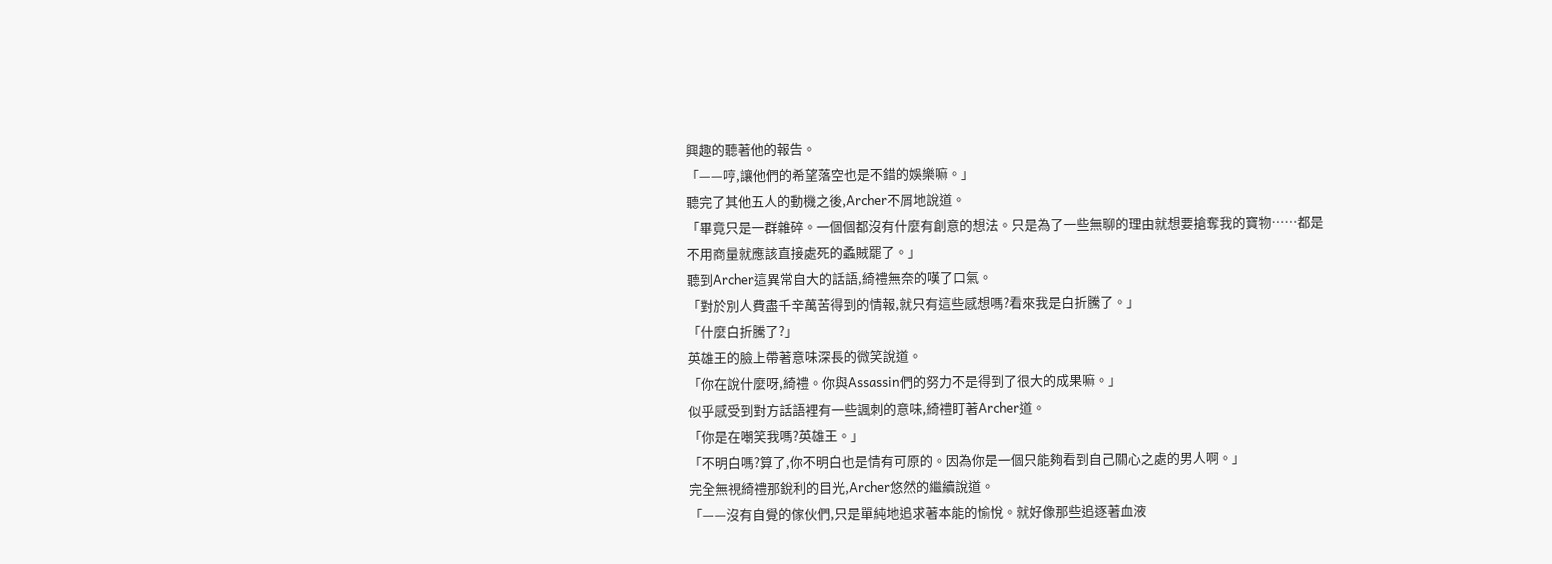興趣的聽著他的報告。
「——哼,讓他們的希望落空也是不錯的娛樂嘛。」
聽完了其他五人的動機之後,Archer不屑地說道。
「畢竟只是一群雜碎。一個個都沒有什麼有創意的想法。只是為了一些無聊的理由就想要搶奪我的寶物……都是不用商量就應該直接處死的蟊賊罷了。」
聽到Archer這異常自大的話語,綺禮無奈的嘆了口氣。
「對於別人費盡千辛萬苦得到的情報,就只有這些感想嗎?看來我是白折騰了。」
「什麼白折騰了?」
英雄王的臉上帶著意味深長的微笑說道。
「你在說什麼呀,綺禮。你與Assassin們的努力不是得到了很大的成果嘛。」
似乎感受到對方話語裡有一些諷刺的意味,綺禮盯著Archer道。
「你是在嘲笑我嗎?英雄王。」
「不明白嗎?算了,你不明白也是情有可原的。因為你是一個只能夠看到自己關心之處的男人啊。」
完全無視綺禮那銳利的目光,Archer悠然的繼續說道。
「——沒有自覺的傢伙們,只是單純地追求著本能的愉悅。就好像那些追逐著血液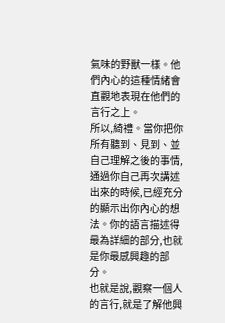氣味的野獸一樣。他們內心的這種情緒會直觀地表現在他們的言行之上。
所以,綺禮。當你把你所有聽到、見到、並自己理解之後的事情,通過你自己再次講述出來的時候,已經充分的顯示出你內心的想法。你的語言描述得最為詳細的部分,也就是你最感興趣的部分。
也就是說,觀察一個人的言行,就是了解他興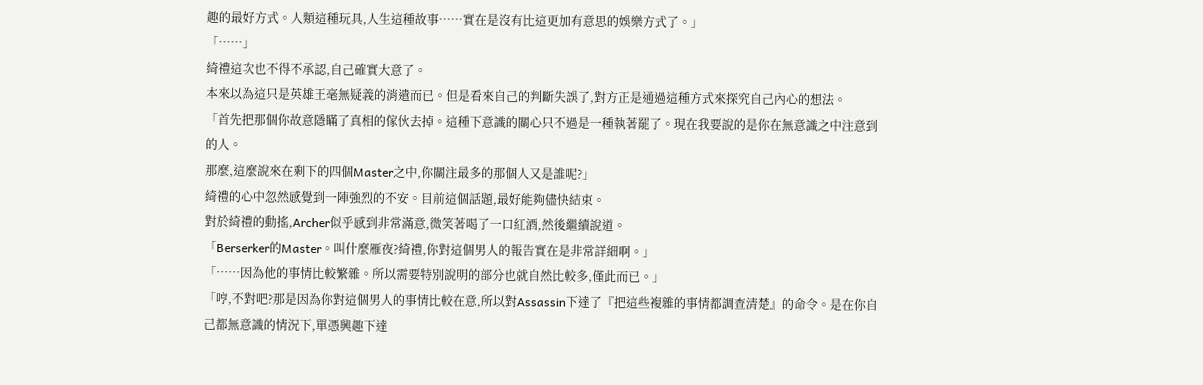趣的最好方式。人類這種玩具,人生這種故事……實在是沒有比這更加有意思的娛樂方式了。」
「……」
綺禮這次也不得不承認,自己確實大意了。
本來以為這只是英雄王毫無疑義的消遣而已。但是看來自己的判斷失誤了,對方正是通過這種方式來探究自己內心的想法。
「首先把那個你故意隱瞞了真相的傢伙去掉。這種下意識的關心只不過是一種執著罷了。現在我要說的是你在無意識之中注意到的人。
那麼,這麼說來在剩下的四個Master之中,你關注最多的那個人又是誰呢?」
綺禮的心中忽然感覺到一陣強烈的不安。目前這個話題,最好能夠儘快結束。
對於綺禮的動搖,Archer似乎感到非常滿意,微笑著喝了一口紅酒,然後繼續說道。
「Berserker的Master。叫什麼雁夜?綺禮,你對這個男人的報告實在是非常詳細啊。」
「……因為他的事情比較繁雜。所以需要特別說明的部分也就自然比較多,僅此而已。」
「哼,不對吧?那是因為你對這個男人的事情比較在意,所以對Assassin下達了『把這些複雜的事情都調查清楚』的命令。是在你自己都無意識的情況下,單憑興趣下達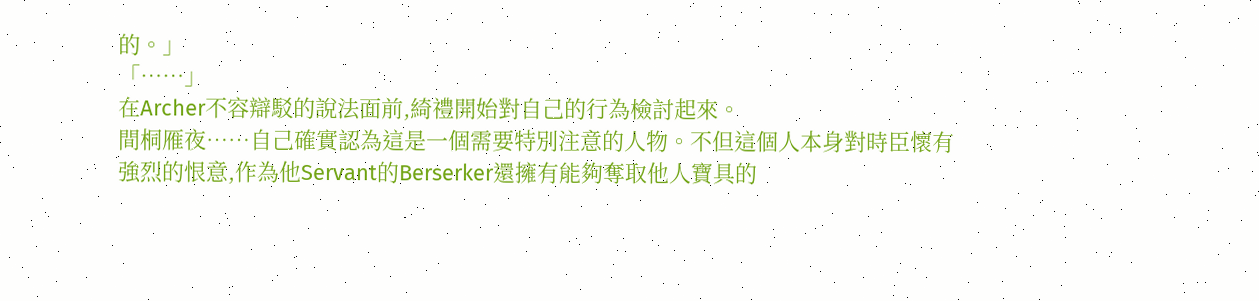的。」
「……」
在Archer不容辯駁的說法面前,綺禮開始對自己的行為檢討起來。
間桐雁夜……自己確實認為這是一個需要特別注意的人物。不但這個人本身對時臣懷有強烈的恨意,作為他Servant的Berserker還擁有能夠奪取他人寶具的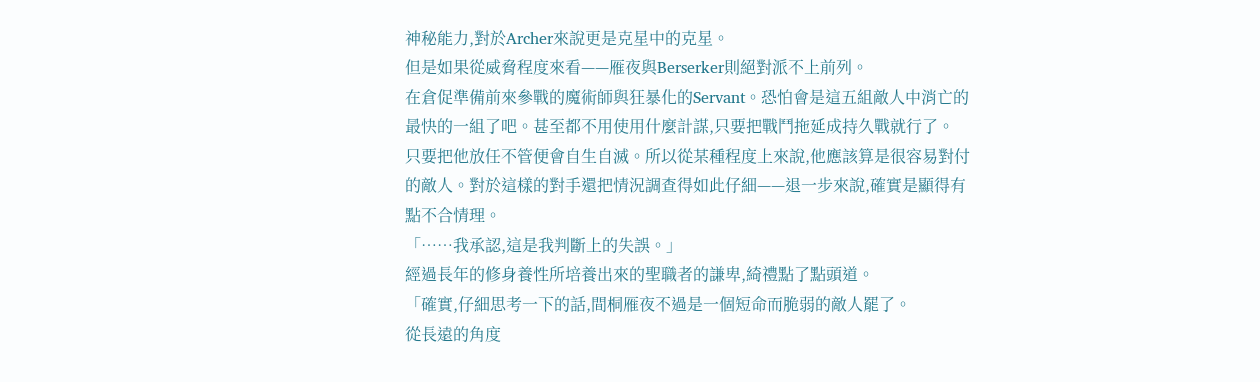神秘能力,對於Archer來說更是克星中的克星。
但是如果從威脅程度來看——雁夜與Berserker則絕對派不上前列。
在倉促準備前來參戰的魔術師與狂暴化的Servant。恐怕會是這五組敵人中消亡的最快的一組了吧。甚至都不用使用什麼計謀,只要把戰鬥拖延成持久戰就行了。
只要把他放任不管便會自生自滅。所以從某種程度上來說,他應該算是很容易對付的敵人。對於這樣的對手還把情況調查得如此仔細——退一步來說,確實是顯得有點不合情理。
「……我承認,這是我判斷上的失誤。」
經過長年的修身養性所培養出來的聖職者的謙卑,綺禮點了點頭道。
「確實,仔細思考一下的話,間桐雁夜不過是一個短命而脆弱的敵人罷了。
從長遠的角度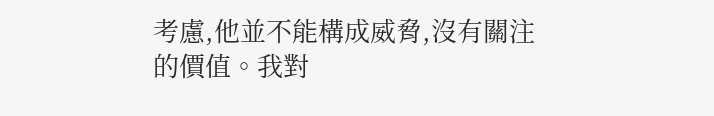考慮,他並不能構成威脅,沒有關注的價值。我對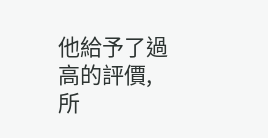他給予了過高的評價,所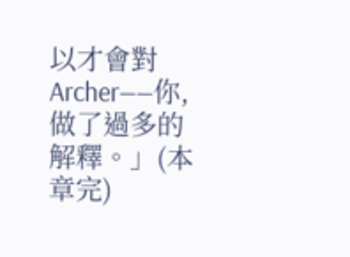以才會對Archer——你,做了過多的解釋。」(本章完)